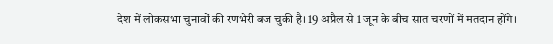देश में लोकसभा चुनावों की रणभेरी बज चुकी है। 19 अप्रैल से 1 जून के बीच सात चरणों में मतदान होंगे।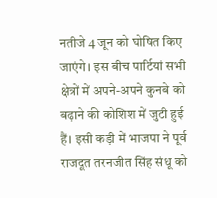नतीजे 4 जून को घोषित किए जाएंगे। इस बीच पार्टियां सभी क्षेत्रों में अपने-अपने कुनबे को बढ़ाने की कोशिश में जुटी हुई हैं। इसी कड़ी में भाजपा ने पूर्व राजदूत तरनजीत सिंह संधू को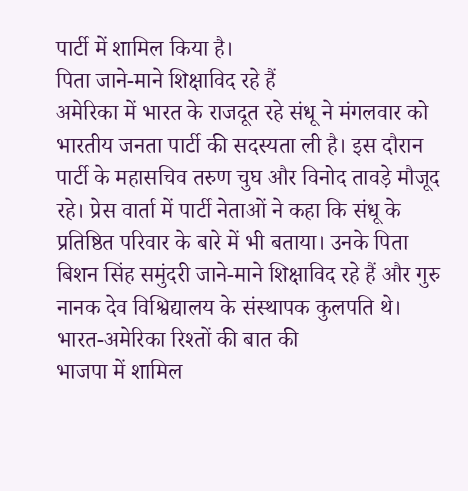पार्टी में शामिल किया है।
पिता जाने-माने शिक्षाविद रहे हैं
अमेरिका में भारत के राजदूत रहे संधू ने मंगलवार को भारतीय जनता पार्टी की सदस्यता ली है। इस दौरान पार्टी के महासचिव तरुण चुघ और विनोद तावड़े मौजूद रहे। प्रेस वार्ता में पार्टी नेताओं ने कहा कि संधू के प्रतिष्ठित परिवार के बारे में भी बताया। उनके पिता बिशन सिंह समुंदरी जाने-माने शिक्षाविद रहे हैं और गुरु नानक देव विश्विद्यालय के संस्थापक कुलपति थे।
भारत-अमेरिका रिश्तों की बात की
भाजपा में शामिल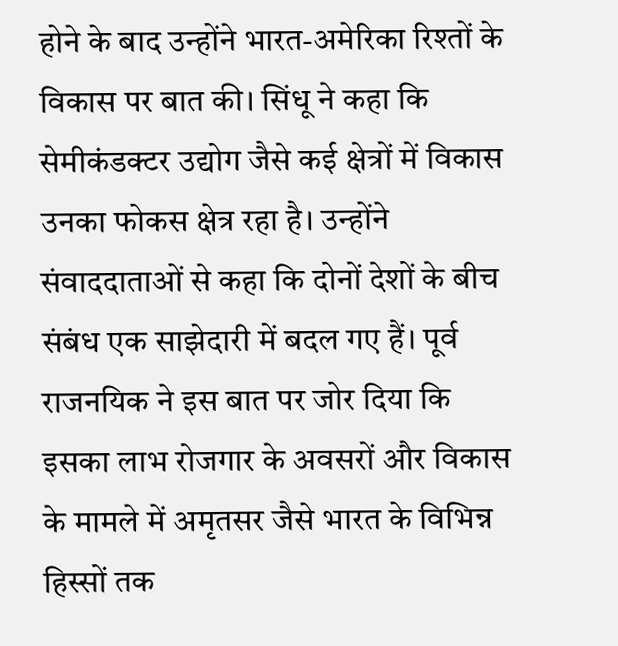होने के बाद उन्होंने भारत-अमेरिका रिश्तों के विकास पर बात की। सिंधू ने कहा कि सेमीकंडक्टर उद्योग जैसे कई क्षेत्रों में विकास उनका फोकस क्षेत्र रहा है। उन्होंने संवाददाताओं से कहा कि दोनों देशों के बीच संबंध एक साझेदारी में बदल गए हैं। पूर्व राजनयिक ने इस बात पर जोर दिया कि इसका लाभ रोजगार के अवसरों और विकास के मामले में अमृतसर जैसे भारत के विभिन्न हिस्सों तक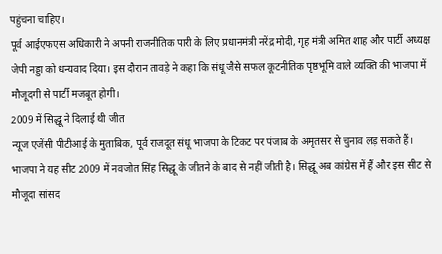पहुंचना चाहिए।
पूर्व आईएफएस अधिकारी ने अपनी राजनीतिक पारी के लिए प्रधानमंत्री नरेंद्र मोदी, गृह मंत्री अमित शाह और पार्टी अध्यक्ष जेपी नड्डा को धन्यवाद दिया। इस दौरान तावड़े ने कहा कि संधू जैसे सफल कूटनीतिक पृष्ठभूमि वाले व्यक्ति की भाजपा में मौजूदगी से पार्टी मजबूत होगी।
2009 में सिद्धू ने दिलाई थी जीत
न्यूज एजेंसी पीटीआई के मुताबिक, पूर्व राजदूत संधू भाजपा के टिकट पर पंजाब के अमृतसर से चुनाव लड़ सकते हैं। भाजपा ने यह सीट 2009 में नवजोत सिंह सिद्धू के जीतने के बाद से नहीं जीती है। सिद्धू अब कांग्रेस में हैं और इस सीट से मौजूदा सांसद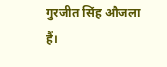गुरजीत सिंह औजला हैं।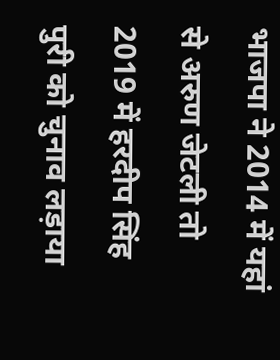भाजपा ने 2014 में यहां से अरुण जेटली तो 2019 में हरदीप सिंह पुरी को चुनाव लड़ाया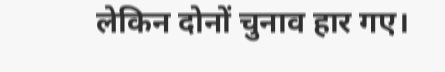लेकिन दोनों चुनाव हार गए।